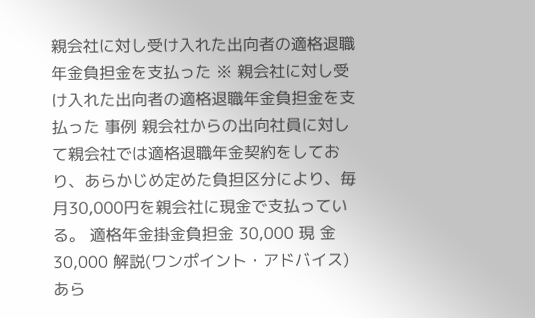親会社に対し受け入れた出向者の適格退職年金負担金を支払った ※ 親会社に対し受け入れた出向者の適格退職年金負担金を支払った 事例 親会社からの出向社員に対して親会社では適格退職年金契約をしており、あらかじめ定めた負担区分により、毎月30,000円を親会社に現金で支払っている。 適格年金掛金負担金 30,000 現 金 30,000 解説(ワンポイント・アドバイス) あら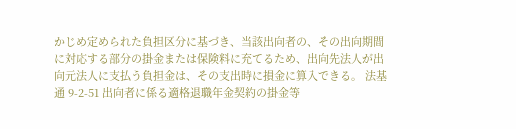かじめ定められた負担区分に基づき、当該出向者の、その出向期間に対応する部分の掛金または保険料に充てるため、出向先法人が出向元法人に支払う負担金は、その支出時に損金に算入できる。 法基通 9-2-51 出向者に係る適格退職年金契約の掛金等